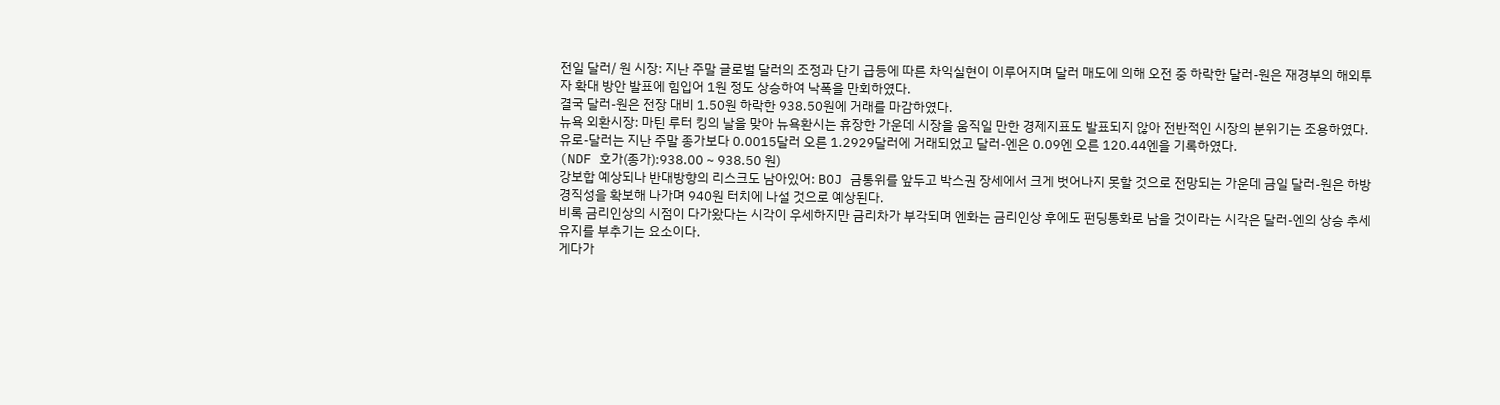전일 달러/ 원 시장: 지난 주말 글로벌 달러의 조정과 단기 급등에 따른 차익실현이 이루어지며 달러 매도에 의해 오전 중 하락한 달러-원은 재경부의 해외투자 확대 방안 발표에 힘입어 1원 정도 상승하여 낙폭을 만회하였다.
결국 달러-원은 전장 대비 1.50원 하락한 938.50원에 거래를 마감하였다.
뉴욕 외환시장: 마틴 루터 킹의 날을 맞아 뉴욕환시는 휴장한 가운데 시장을 움직일 만한 경제지표도 발표되지 않아 전반적인 시장의 분위기는 조용하였다.
유로-달러는 지난 주말 종가보다 0.0015달러 오른 1.2929달러에 거래되었고 달러-엔은 0.09엔 오른 120.44엔을 기록하였다.
(NDF 호가(종가):938.00 ~ 938.50 원)
강보합 예상되나 반대방향의 리스크도 남아있어: BOJ 금통위를 앞두고 박스권 장세에서 크게 벗어나지 못할 것으로 전망되는 가운데 금일 달러-원은 하방 경직성을 확보해 나가며 940원 터치에 나설 것으로 예상된다.
비록 금리인상의 시점이 다가왔다는 시각이 우세하지만 금리차가 부각되며 엔화는 금리인상 후에도 펀딩통화로 남을 것이라는 시각은 달러-엔의 상승 추세 유지를 부추기는 요소이다.
게다가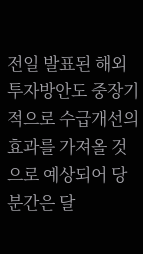전일 발표된 해외투자방안도 중장기적으로 수급개선의 효과를 가져올 것으로 예상되어 당분간은 달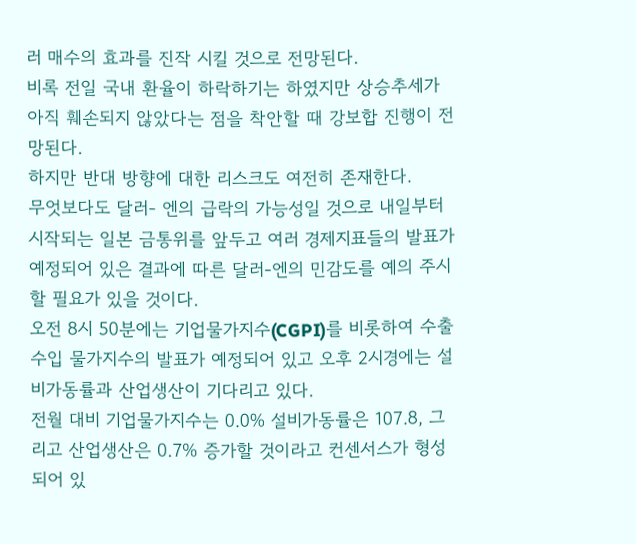러 매수의 효과를 진작 시킬 것으로 전망된다.
비록 전일 국내 환율이 하락하기는 하였지만 상승추세가 아직 훼손되지 않았다는 점을 착안할 때 강보합 진행이 전망된다.
하지만 반대 방향에 대한 리스크도 여전히 존재한다.
무엇보다도 달러- 엔의 급락의 가능성일 것으로 내일부터 시작되는 일본 금통위를 앞두고 여러 경제지표들의 발표가 예정되어 있은 결과에 따른 달러-엔의 민감도를 예의 주시할 필요가 있을 것이다.
오전 8시 50분에는 기업물가지수(CGPI)를 비롯하여 수출 수입 물가지수의 발표가 예정되어 있고 오후 2시경에는 설비가동률과 산업생산이 기다리고 있다.
전월 대비 기업물가지수는 0.0% 설비가동률은 107.8, 그리고 산업생산은 0.7% 증가할 것이라고 컨센서스가 형성되어 있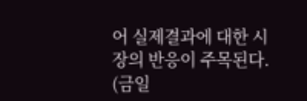어 실제결과에 대한 시장의 반응이 주목된다.
(금일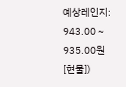예상레인지: 943.00 ~ 935.00원 [현물])